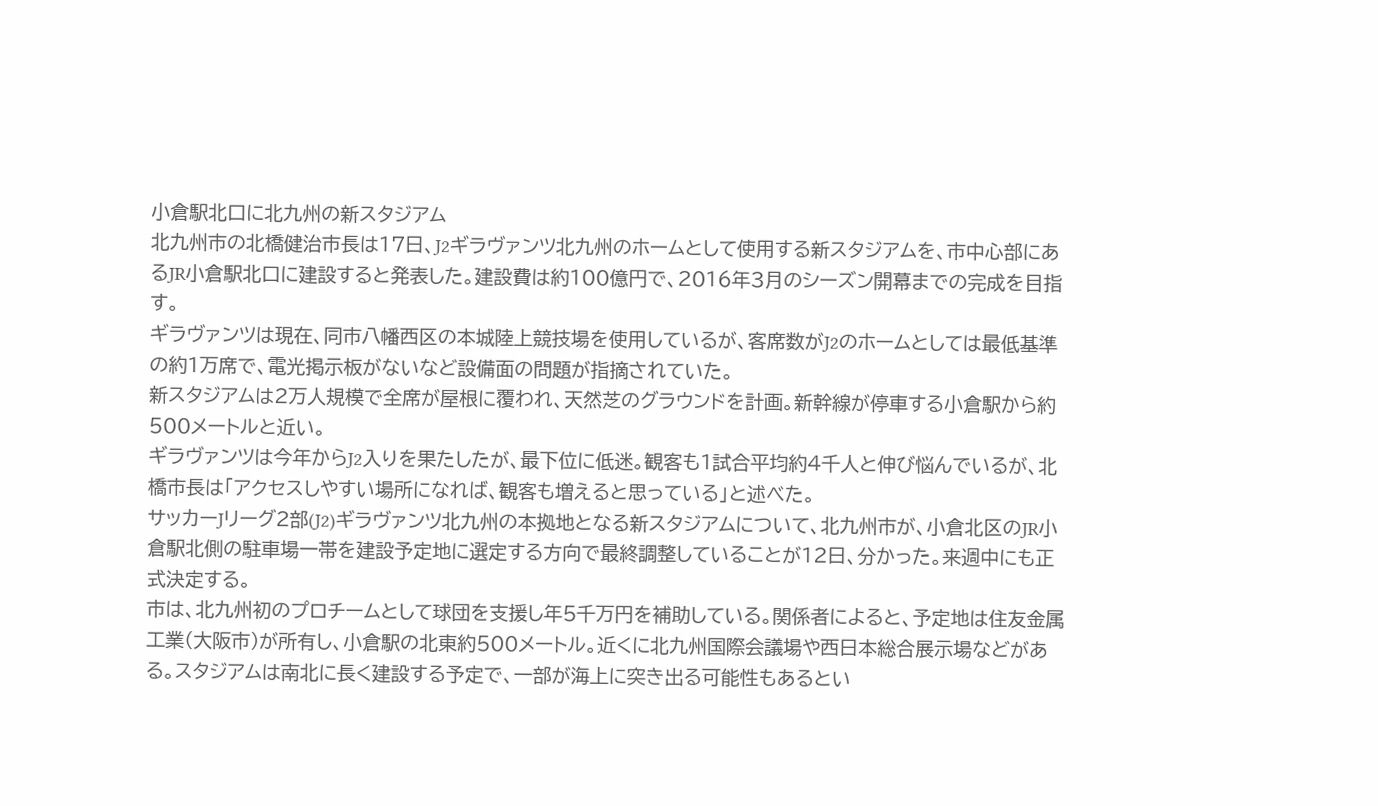小倉駅北口に北九州の新スタジアム
北九州市の北橋健治市長は17日、J2ギラヴァンツ北九州のホームとして使用する新スタジアムを、市中心部にあるJR小倉駅北口に建設すると発表した。建設費は約100億円で、2016年3月のシーズン開幕までの完成を目指す。
ギラヴァンツは現在、同市八幡西区の本城陸上競技場を使用しているが、客席数がJ2のホームとしては最低基準の約1万席で、電光掲示板がないなど設備面の問題が指摘されていた。
新スタジアムは2万人規模で全席が屋根に覆われ、天然芝のグラウンドを計画。新幹線が停車する小倉駅から約500メートルと近い。
ギラヴァンツは今年からJ2入りを果たしたが、最下位に低迷。観客も1試合平均約4千人と伸び悩んでいるが、北橋市長は「アクセスしやすい場所になれば、観客も増えると思っている」と述べた。
サッカーJリーグ2部(J2)ギラヴァンツ北九州の本拠地となる新スタジアムについて、北九州市が、小倉北区のJR小倉駅北側の駐車場一帯を建設予定地に選定する方向で最終調整していることが12日、分かった。来週中にも正式決定する。
市は、北九州初のプロチームとして球団を支援し年5千万円を補助している。関係者によると、予定地は住友金属工業(大阪市)が所有し、小倉駅の北東約500メートル。近くに北九州国際会議場や西日本総合展示場などがある。スタジアムは南北に長く建設する予定で、一部が海上に突き出る可能性もあるとい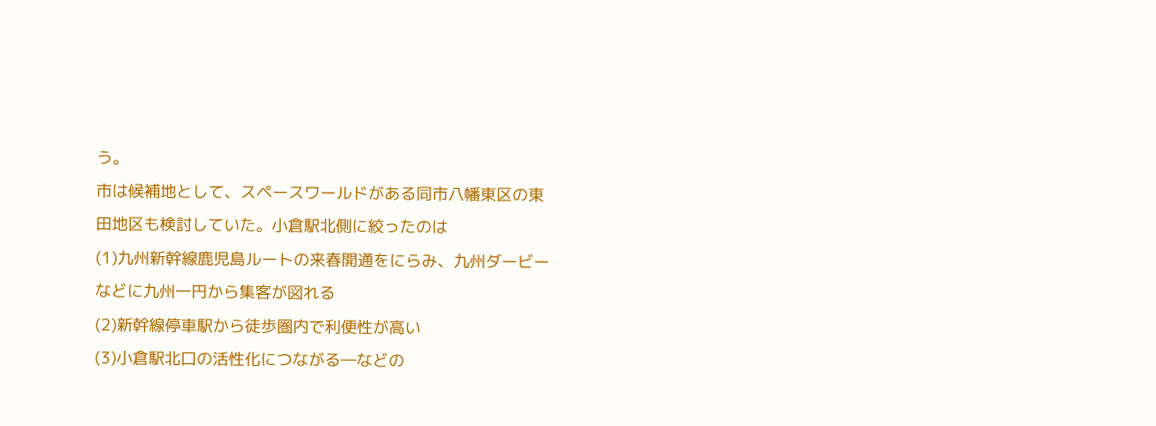う。
市は候補地として、スペースワールドがある同市八幡東区の東田地区も検討していた。小倉駅北側に絞ったのは
(1)九州新幹線鹿児島ルートの来春開通をにらみ、九州ダービーなどに九州一円から集客が図れる
(2)新幹線停車駅から徒歩圏内で利便性が高い
(3)小倉駅北口の活性化につながる―などの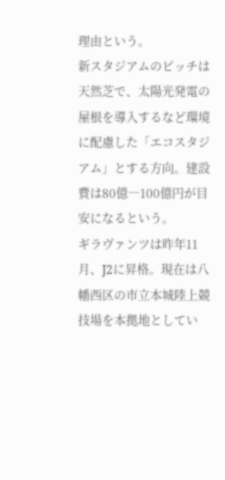理由という。
新スタジアムのピッチは天然芝で、太陽光発電の屋根を導入するなど環境に配慮した「エコスタジアム」とする方向。建設費は80億―100億円が目安になるという。
ギラヴァンツは昨年11月、J2に昇格。現在は八幡西区の市立本城陸上競技場を本拠地としてい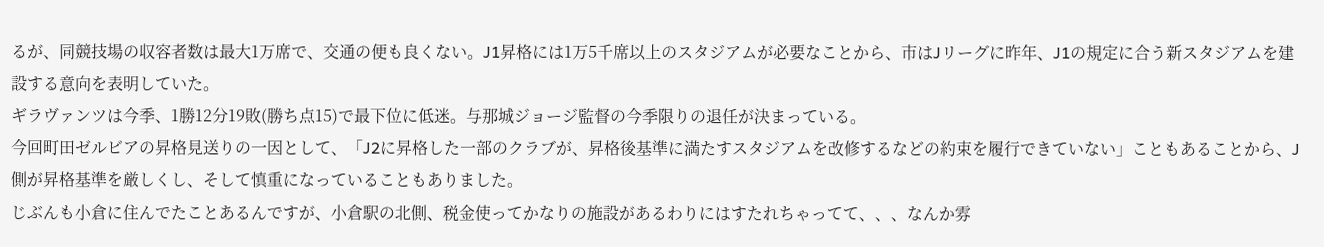るが、同競技場の収容者数は最大1万席で、交通の便も良くない。J1昇格には1万5千席以上のスタジアムが必要なことから、市はJリーグに昨年、J1の規定に合う新スタジアムを建設する意向を表明していた。
ギラヴァンツは今季、1勝12分19敗(勝ち点15)で最下位に低迷。与那城ジョージ監督の今季限りの退任が決まっている。
今回町田ゼルビアの昇格見送りの一因として、「J2に昇格した一部のクラブが、昇格後基準に満たすスタジアムを改修するなどの約束を履行できていない」こともあることから、J側が昇格基準を厳しくし、そして慎重になっていることもありました。
じぶんも小倉に住んでたことあるんですが、小倉駅の北側、税金使ってかなりの施設があるわりにはすたれちゃってて、、、なんか雰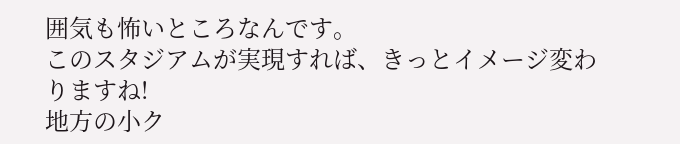囲気も怖いところなんです。
このスタジアムが実現すれば、きっとイメージ変わりますね!
地方の小ク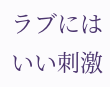ラブにはいい刺激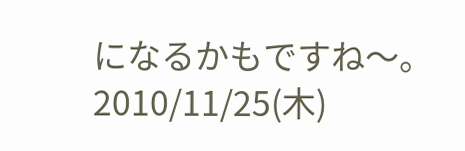になるかもですね〜。
2010/11/25(木)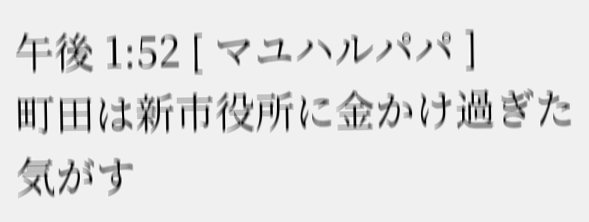午後 1:52 [ マユハルパパ ]
町田は新市役所に金かけ過ぎた気がす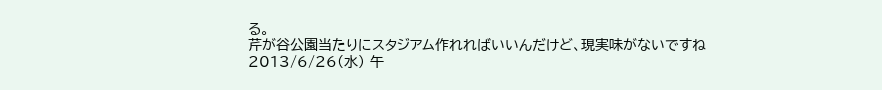る。
芹が谷公園当たりにスタジアム作れればいいんだけど、現実味がないですね
2013/6/26(水) 午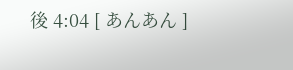後 4:04 [ あんあん ]